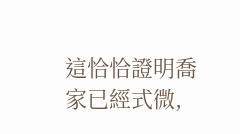這恰恰證明喬家已經式微,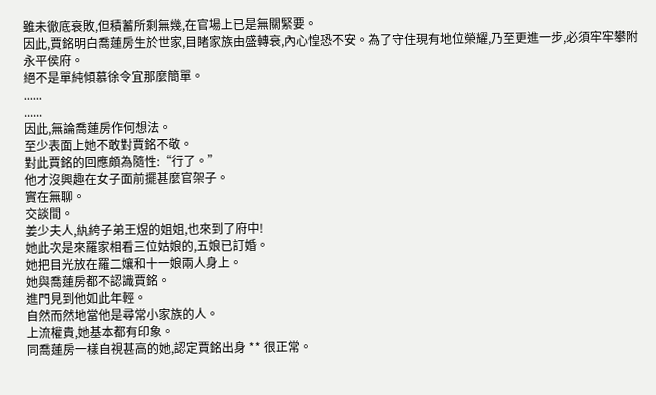雖未徹底衰敗,但積蓄所剩無幾,在官場上已是無關緊要。
因此,賈銘明白喬蓮房生於世家,目睹家族由盛轉衰,內心惶恐不安。為了守住現有地位榮耀,乃至更進一步,必須牢牢攀附永平侯府。
絕不是單純傾慕徐令宜那麼簡單。
......
......
因此,無論喬蓮房作何想法。
至少表面上她不敢對賈銘不敬。
對此賈銘的回應頗為隨性:“行了。”
他才沒興趣在女子面前擺甚麼官架子。
實在無聊。
交談間。
姜少夫人,紈絝子弟王煜的姐姐,也來到了府中!
她此次是來羅家相看三位姑娘的,五娘已訂婚。
她把目光放在羅二孃和十一娘兩人身上。
她與喬蓮房都不認識賈銘。
進門見到他如此年輕。
自然而然地當他是尋常小家族的人。
上流權貴,她基本都有印象。
同喬蓮房一樣自視甚高的她,認定賈銘出身 ** 很正常。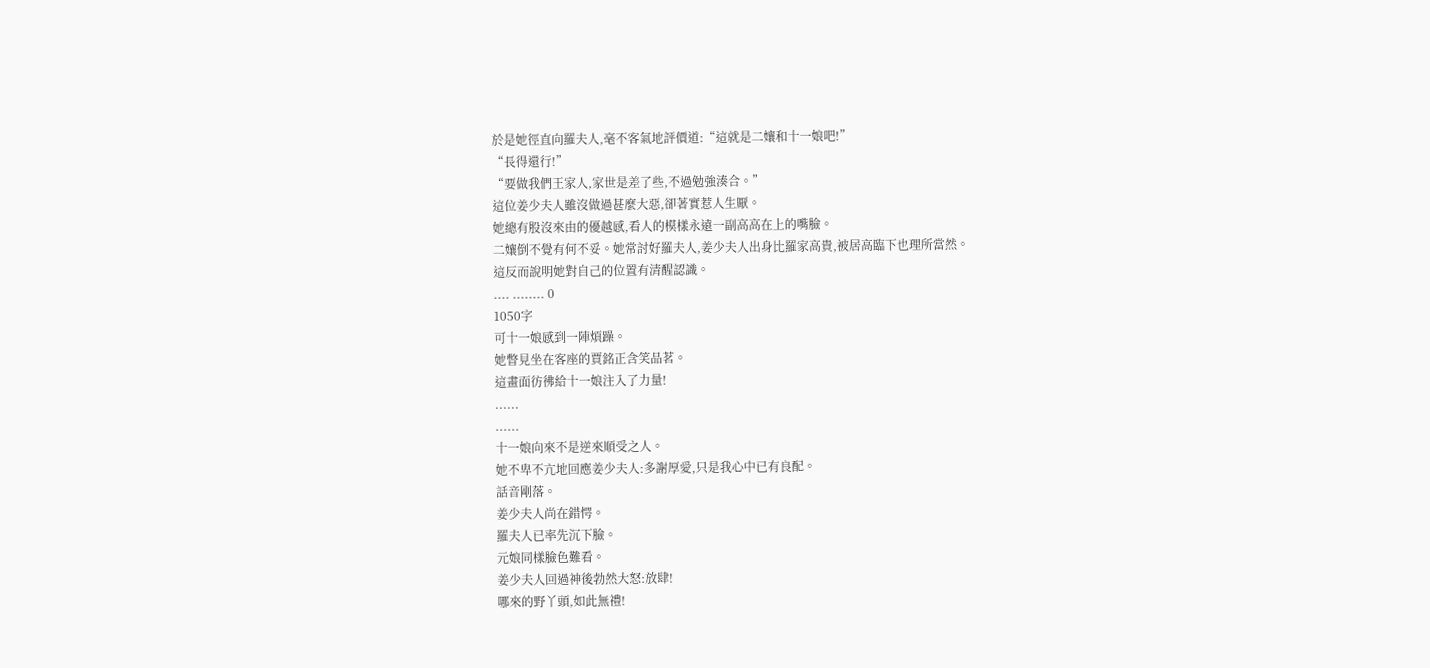於是她徑直向羅夫人,毫不客氣地評價道:“這就是二孃和十一娘吧!”
“長得還行!”
“要做我們王家人,家世是差了些,不過勉強湊合。”
這位姜少夫人雖沒做過甚麼大惡,卻著實惹人生厭。
她總有股沒來由的優越感,看人的模樣永遠一副高高在上的嘴臉。
二孃倒不覺有何不妥。她常討好羅夫人,姜少夫人出身比羅家高貴,被居高臨下也理所當然。
這反而說明她對自己的位置有清醒認識。
.... ........ 0
1050字
可十一娘感到一陣煩躁。
她瞥見坐在客座的賈銘正含笑品茗。
這畫面彷彿給十一娘注入了力量!
......
......
十一娘向來不是逆來順受之人。
她不卑不亢地回應姜少夫人:多謝厚愛,只是我心中已有良配。
話音剛落。
姜少夫人尚在錯愕。
羅夫人已率先沉下臉。
元娘同樣臉色難看。
姜少夫人回過神後勃然大怒:放肆!
哪來的野丫頭,如此無禮!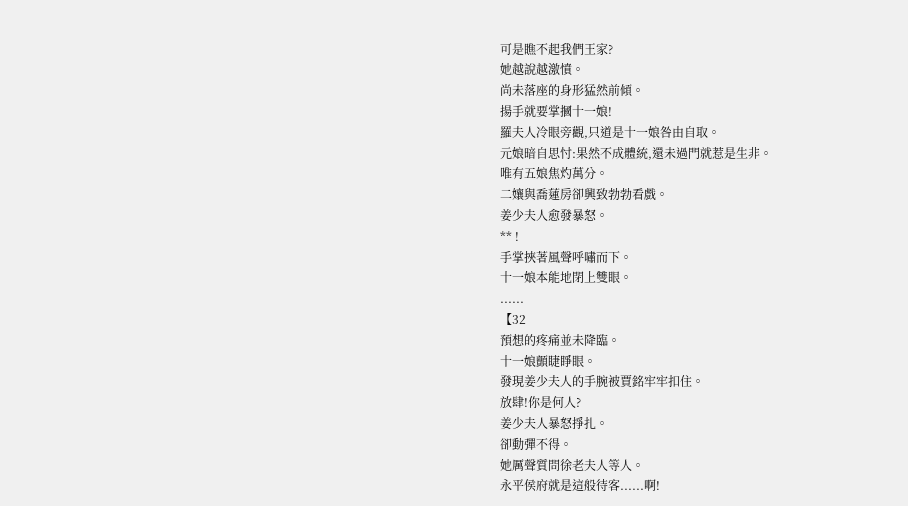可是瞧不起我們王家?
她越說越激憤。
尚未落座的身形猛然前傾。
揚手就要掌摑十一娘!
羅夫人冷眼旁觀,只道是十一娘咎由自取。
元娘暗自思忖:果然不成體統,還未過門就惹是生非。
唯有五娘焦灼萬分。
二孃與喬蓮房卻興致勃勃看戲。
姜少夫人愈發暴怒。
** !
手掌挾著風聲呼嘯而下。
十一娘本能地閉上雙眼。
......
【32
預想的疼痛並未降臨。
十一娘顫睫睜眼。
發現姜少夫人的手腕被賈銘牢牢扣住。
放肆!你是何人?
姜少夫人暴怒掙扎。
卻動彈不得。
她厲聲質問徐老夫人等人。
永平侯府就是這般待客......啊!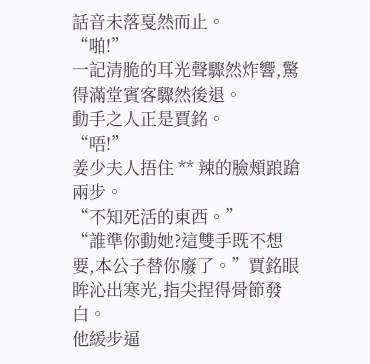話音未落戛然而止。
“啪!”
一記清脆的耳光聲驟然炸響,驚得滿堂賓客驟然後退。
動手之人正是賈銘。
“唔!”
姜少夫人捂住 ** 辣的臉頰踉蹌兩步。
“不知死活的東西。”
“誰準你動她?這雙手既不想要,本公子替你廢了。”賈銘眼眸沁出寒光,指尖捏得骨節發白。
他緩步逼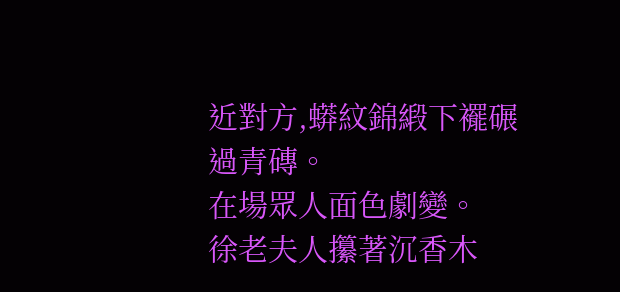近對方,蟒紋錦緞下襬碾過青磚。
在場眾人面色劇變。
徐老夫人攥著沉香木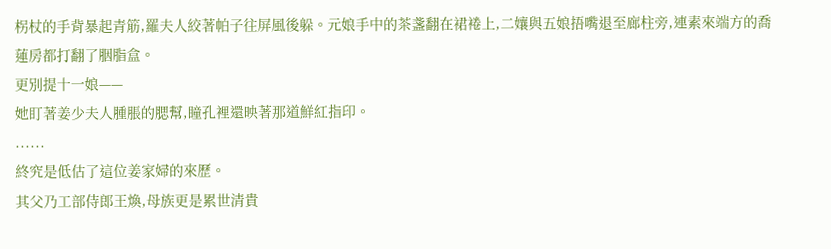柺杖的手背暴起青筋,羅夫人絞著帕子往屏風後躲。元娘手中的茶盞翻在裙裷上,二孃與五娘捂嘴退至廊柱旁,連素來端方的喬蓮房都打翻了胭脂盒。
更別提十一娘——
她盯著姜少夫人腫脹的腮幫,瞳孔裡還映著那道鮮紅指印。
......
終究是低估了這位姜家婦的來歷。
其父乃工部侍郎王煥,母族更是累世清貴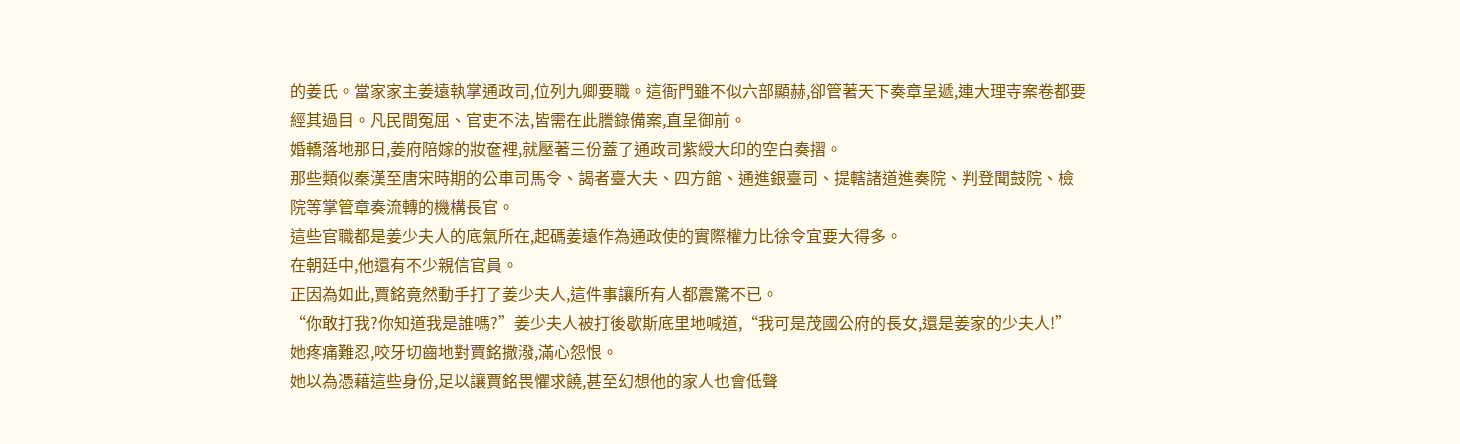的姜氏。當家家主姜遠執掌通政司,位列九卿要職。這衙門雖不似六部顯赫,卻管著天下奏章呈遞,連大理寺案卷都要經其過目。凡民間冤屈、官吏不法,皆需在此謄錄備案,直呈御前。
婚轎落地那日,姜府陪嫁的妝奩裡,就壓著三份蓋了通政司紫綬大印的空白奏摺。
那些類似秦漢至唐宋時期的公車司馬令、謁者臺大夫、四方館、通進銀臺司、提轄諸道進奏院、判登聞鼓院、檢院等掌管章奏流轉的機構長官。
這些官職都是姜少夫人的底氣所在,起碼姜遠作為通政使的實際權力比徐令宜要大得多。
在朝廷中,他還有不少親信官員。
正因為如此,賈銘竟然動手打了姜少夫人,這件事讓所有人都震驚不已。
“你敢打我?你知道我是誰嗎?”姜少夫人被打後歇斯底里地喊道,“我可是茂國公府的長女,還是姜家的少夫人!”
她疼痛難忍,咬牙切齒地對賈銘撒潑,滿心怨恨。
她以為憑藉這些身份,足以讓賈銘畏懼求饒,甚至幻想他的家人也會低聲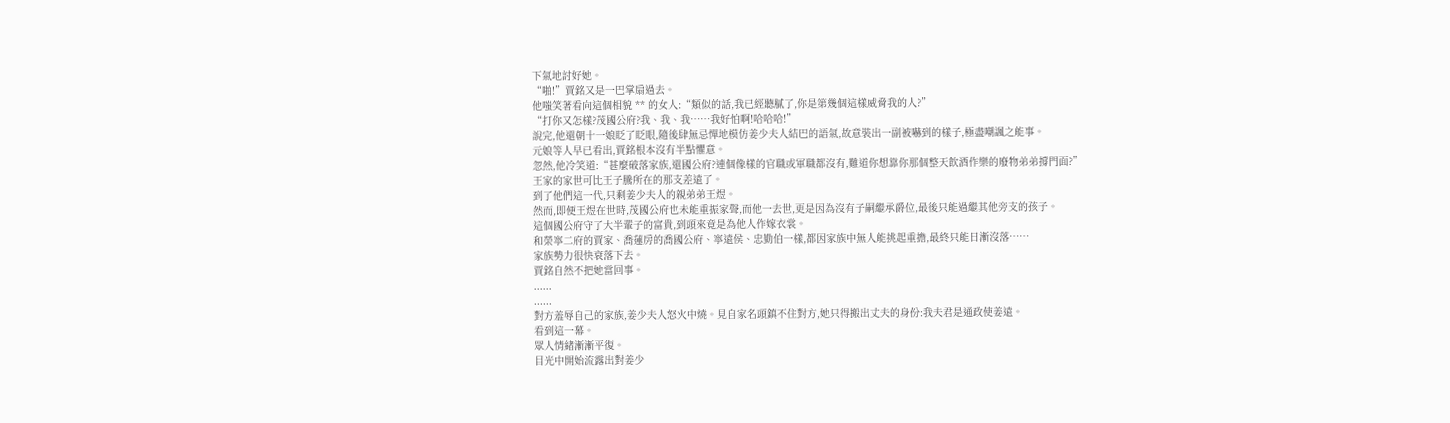下氣地討好她。
“啪!”賈銘又是一巴掌扇過去。
他嗤笑著看向這個相貌 ** 的女人:“類似的話,我已經聽膩了,你是第幾個這樣威脅我的人?”
“打你又怎樣?茂國公府?我、我、我……我好怕啊!哈哈哈!”
說完,他還朝十一娘眨了眨眼,隨後肆無忌憚地模仿姜少夫人結巴的語氣,故意裝出一副被嚇到的樣子,極盡嘲諷之能事。
元娘等人早已看出,賈銘根本沒有半點懼意。
忽然,他冷笑道:“甚麼破落家族,還國公府?連個像樣的官職或軍職都沒有,難道你想靠你那個整天飲酒作樂的廢物弟弟撐門面?”
王家的家世可比王子騰所在的那支差遠了。
到了他們這一代,只剩姜少夫人的親弟弟王煜。
然而,即便王煜在世時,茂國公府也未能重振家聲,而他一去世,更是因為沒有子嗣繼承爵位,最後只能過繼其他旁支的孩子。
這個國公府守了大半輩子的富貴,到頭來竟是為他人作嫁衣裳。
和榮寧二府的賈家、喬蓮房的喬國公府、寧遠侯、忠勤伯一樣,都因家族中無人能挑起重擔,最終只能日漸沒落……
家族勢力很快衰落下去。
賈銘自然不把她當回事。
......
......
對方羞辱自己的家族,姜少夫人怒火中燒。見自家名頭鎮不住對方,她只得搬出丈夫的身份:我夫君是通政使姜遠。
看到這一幕。
眾人情緒漸漸平復。
目光中開始流露出對姜少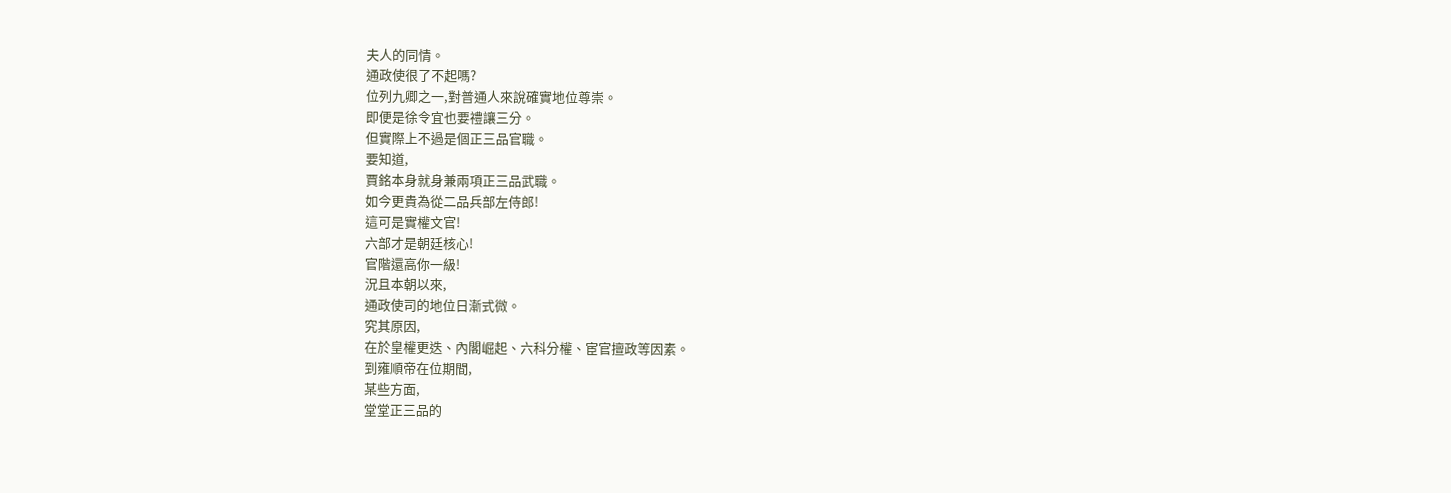夫人的同情。
通政使很了不起嗎?
位列九卿之一,對普通人來說確實地位尊崇。
即便是徐令宜也要禮讓三分。
但實際上不過是個正三品官職。
要知道,
賈銘本身就身兼兩項正三品武職。
如今更貴為從二品兵部左侍郎!
這可是實權文官!
六部才是朝廷核心!
官階還高你一級!
況且本朝以來,
通政使司的地位日漸式微。
究其原因,
在於皇權更迭、內閣崛起、六科分權、宦官擅政等因素。
到雍順帝在位期間,
某些方面,
堂堂正三品的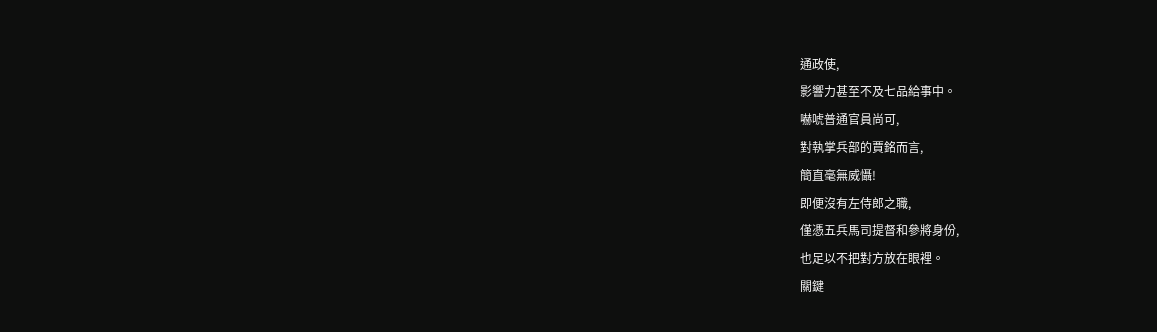通政使,
影響力甚至不及七品給事中。
嚇唬普通官員尚可,
對執掌兵部的賈銘而言,
簡直毫無威懾!
即便沒有左侍郎之職,
僅憑五兵馬司提督和參將身份,
也足以不把對方放在眼裡。
關鍵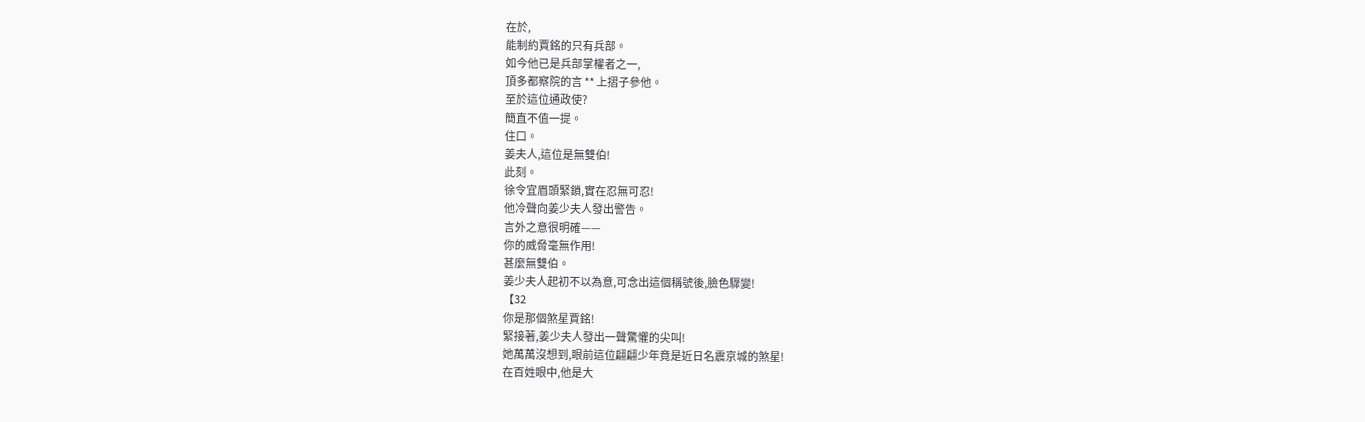在於,
能制約賈銘的只有兵部。
如今他已是兵部掌權者之一,
頂多都察院的言 ** 上摺子參他。
至於這位通政使?
簡直不值一提。
住口。
姜夫人,這位是無雙伯!
此刻。
徐令宜眉頭緊鎖,實在忍無可忍!
他冷聲向姜少夫人發出警告。
言外之意很明確——
你的威脅毫無作用!
甚麼無雙伯。
姜少夫人起初不以為意,可念出這個稱號後,臉色驟變!
【32
你是那個煞星賈銘!
緊接著,姜少夫人發出一聲驚懼的尖叫!
她萬萬沒想到,眼前這位翩翩少年竟是近日名震京城的煞星!
在百姓眼中,他是大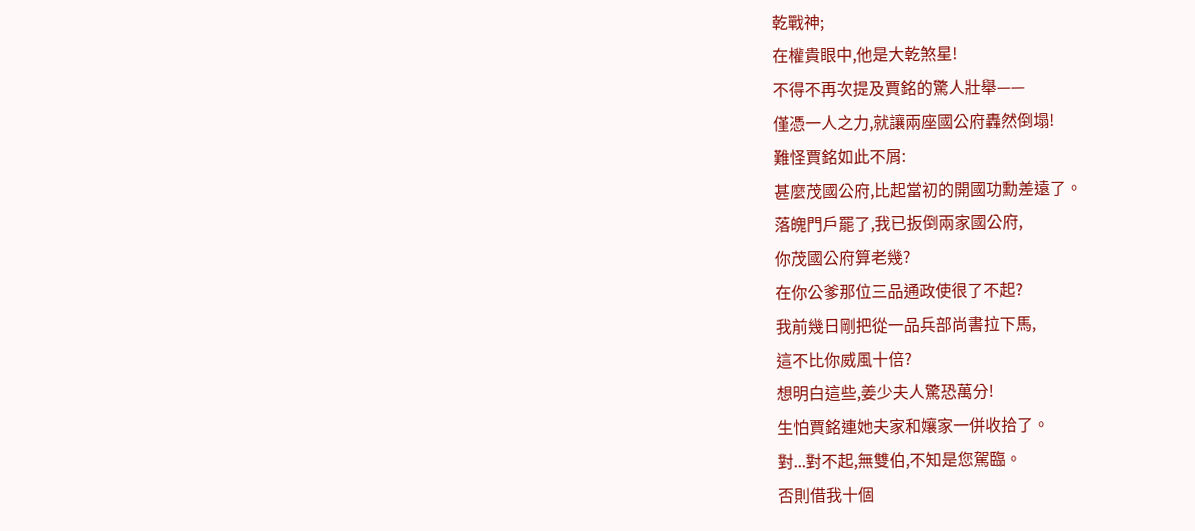乾戰神;
在權貴眼中,他是大乾煞星!
不得不再次提及賈銘的驚人壯舉——
僅憑一人之力,就讓兩座國公府轟然倒塌!
難怪賈銘如此不屑:
甚麼茂國公府,比起當初的開國功勳差遠了。
落魄門戶罷了,我已扳倒兩家國公府,
你茂國公府算老幾?
在你公爹那位三品通政使很了不起?
我前幾日剛把從一品兵部尚書拉下馬,
這不比你威風十倍?
想明白這些,姜少夫人驚恐萬分!
生怕賈銘連她夫家和孃家一併收拾了。
對...對不起,無雙伯,不知是您駕臨。
否則借我十個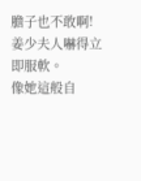膽子也不敢啊!
姜少夫人嚇得立即服軟。
像她這般自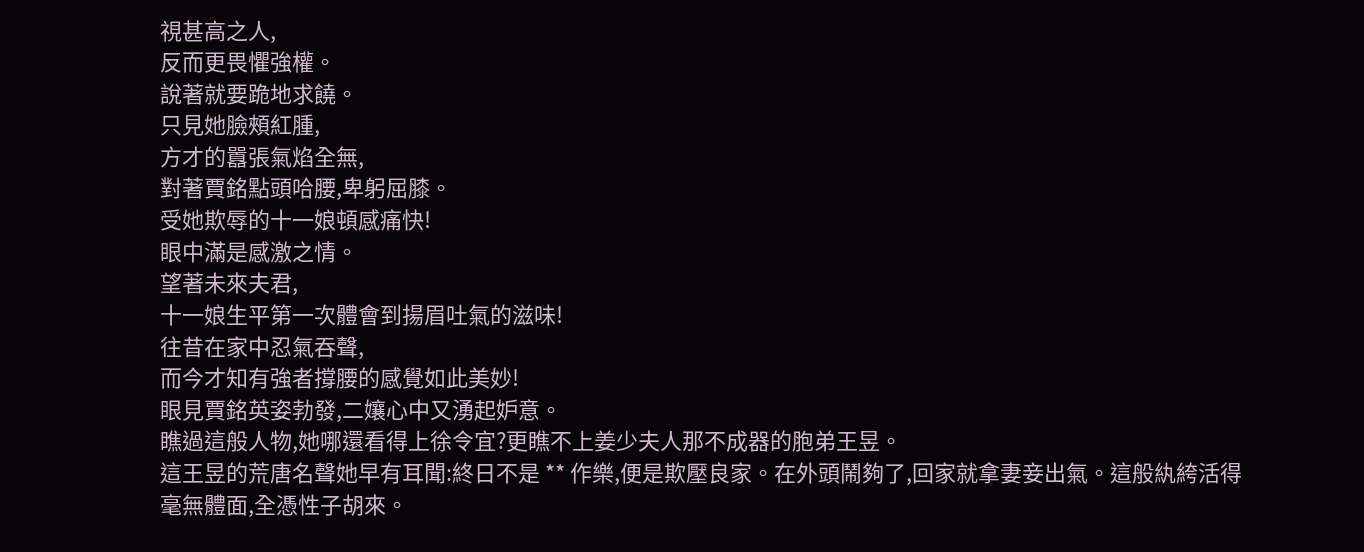視甚高之人,
反而更畏懼強權。
說著就要跪地求饒。
只見她臉頰紅腫,
方才的囂張氣焰全無,
對著賈銘點頭哈腰,卑躬屈膝。
受她欺辱的十一娘頓感痛快!
眼中滿是感激之情。
望著未來夫君,
十一娘生平第一次體會到揚眉吐氣的滋味!
往昔在家中忍氣吞聲,
而今才知有強者撐腰的感覺如此美妙!
眼見賈銘英姿勃發,二孃心中又湧起妒意。
瞧過這般人物,她哪還看得上徐令宜?更瞧不上姜少夫人那不成器的胞弟王昱。
這王昱的荒唐名聲她早有耳聞:終日不是 ** 作樂,便是欺壓良家。在外頭鬧夠了,回家就拿妻妾出氣。這般紈絝活得毫無體面,全憑性子胡來。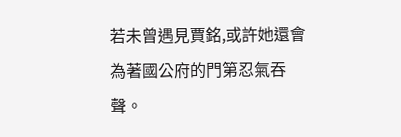若未曾遇見賈銘,或許她還會為著國公府的門第忍氣吞聲。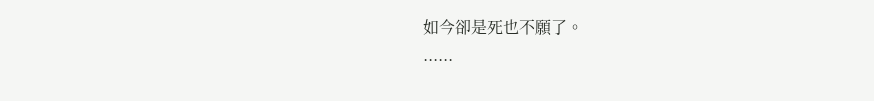如今卻是死也不願了。
......